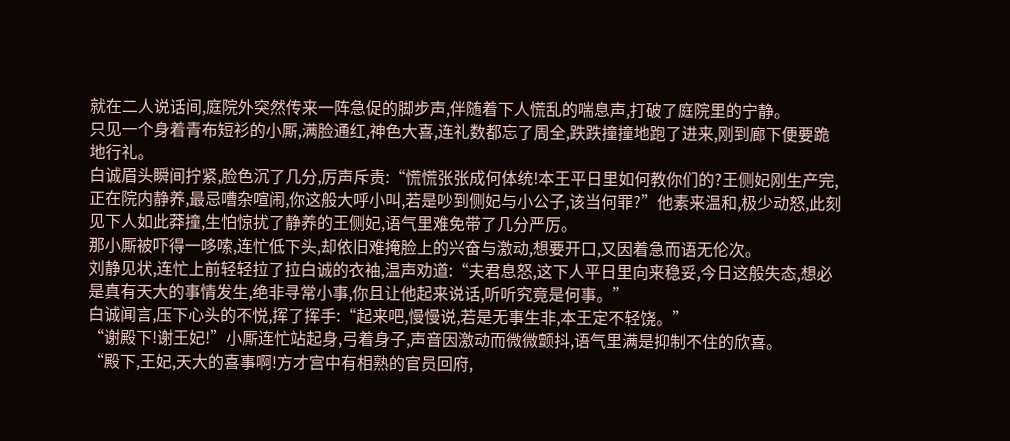就在二人说话间,庭院外突然传来一阵急促的脚步声,伴随着下人慌乱的喘息声,打破了庭院里的宁静。
只见一个身着青布短衫的小厮,满脸通红,神色大喜,连礼数都忘了周全,跌跌撞撞地跑了进来,刚到廊下便要跪地行礼。
白诚眉头瞬间拧紧,脸色沉了几分,厉声斥责:“慌慌张张成何体统!本王平日里如何教你们的?王侧妃刚生产完,正在院内静养,最忌嘈杂喧闹,你这般大呼小叫,若是吵到侧妃与小公子,该当何罪?”他素来温和,极少动怒,此刻见下人如此莽撞,生怕惊扰了静养的王侧妃,语气里难免带了几分严厉。
那小厮被吓得一哆嗦,连忙低下头,却依旧难掩脸上的兴奋与激动,想要开口,又因着急而语无伦次。
刘静见状,连忙上前轻轻拉了拉白诚的衣袖,温声劝道:“夫君息怒,这下人平日里向来稳妥,今日这般失态,想必是真有天大的事情发生,绝非寻常小事,你且让他起来说话,听听究竟是何事。”
白诚闻言,压下心头的不悦,挥了挥手:“起来吧,慢慢说,若是无事生非,本王定不轻饶。”
“谢殿下!谢王妃!”小厮连忙站起身,弓着身子,声音因激动而微微颤抖,语气里满是抑制不住的欣喜。
“殿下,王妃,天大的喜事啊!方才宫中有相熟的官员回府,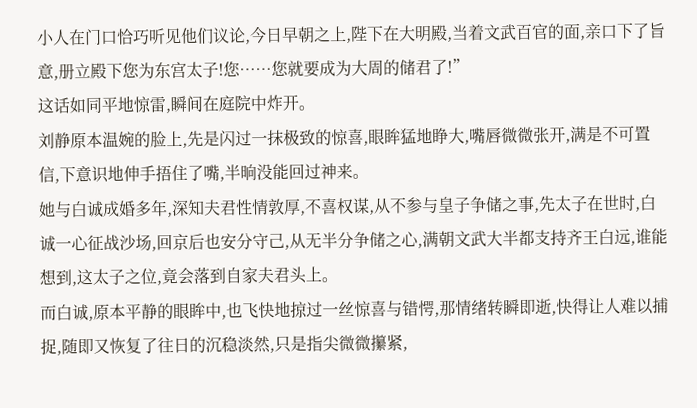小人在门口恰巧听见他们议论,今日早朝之上,陛下在大明殿,当着文武百官的面,亲口下了旨意,册立殿下您为东宫太子!您……您就要成为大周的储君了!”
这话如同平地惊雷,瞬间在庭院中炸开。
刘静原本温婉的脸上,先是闪过一抹极致的惊喜,眼眸猛地睁大,嘴唇微微张开,满是不可置信,下意识地伸手捂住了嘴,半晌没能回过神来。
她与白诚成婚多年,深知夫君性情敦厚,不喜权谋,从不参与皇子争储之事,先太子在世时,白诚一心征战沙场,回京后也安分守己,从无半分争储之心,满朝文武大半都支持齐王白远,谁能想到,这太子之位,竟会落到自家夫君头上。
而白诚,原本平静的眼眸中,也飞快地掠过一丝惊喜与错愕,那情绪转瞬即逝,快得让人难以捕捉,随即又恢复了往日的沉稳淡然,只是指尖微微攥紧,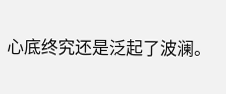心底终究还是泛起了波澜。